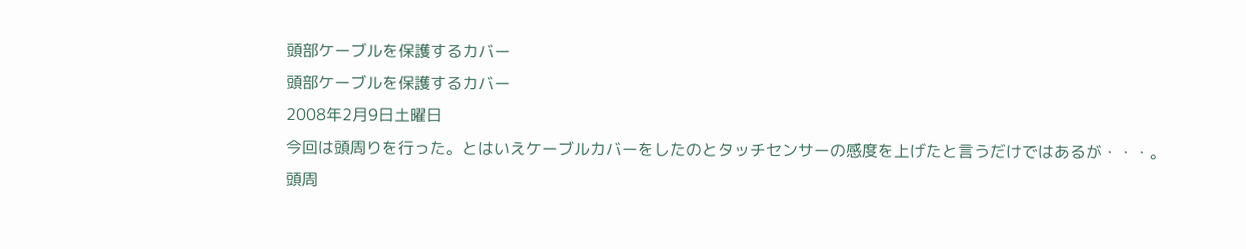頭部ケーブルを保護するカバー
頭部ケーブルを保護するカバー
2008年2月9日土曜日
今回は頭周りを行った。とはいえケーブルカバーをしたのとタッチセンサーの感度を上げたと言うだけではあるが・・・。
頭周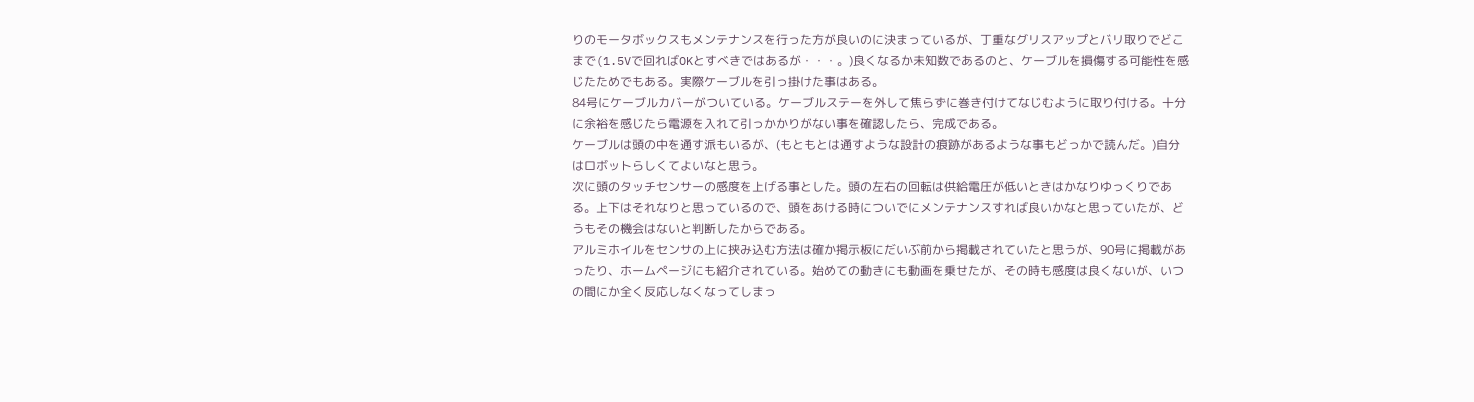りのモータボックスもメンテナンスを行った方が良いのに決まっているが、丁重なグリスアップとバリ取りでどこまで(1.5Vで回ればOKとすべきではあるが・・・。)良くなるか未知数であるのと、ケーブルを損傷する可能性を感じたためでもある。実際ケーブルを引っ掛けた事はある。
84号にケーブルカバーがついている。ケーブルステーを外して焦らずに巻き付けてなじむように取り付ける。十分に余裕を感じたら電源を入れて引っかかりがない事を確認したら、完成である。
ケーブルは頭の中を通す派もいるが、(もともとは通すような設計の痕跡があるような事もどっかで読んだ。)自分はロボットらしくてよいなと思う。
次に頭のタッチセンサーの感度を上げる事とした。頭の左右の回転は供給電圧が低いときはかなりゆっくりである。上下はそれなりと思っているので、頭をあける時についでにメンテナンスすれば良いかなと思っていたが、どうもその機会はないと判断したからである。
アルミホイルをセンサの上に挟み込む方法は確か掲示板にだいぶ前から掲載されていたと思うが、90号に掲載があったり、ホームページにも紹介されている。始めての動きにも動画を乗せたが、その時も感度は良くないが、いつの間にか全く反応しなくなってしまっ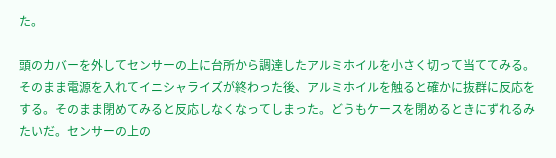た。

頭のカバーを外してセンサーの上に台所から調達したアルミホイルを小さく切って当ててみる。そのまま電源を入れてイニシャライズが終わった後、アルミホイルを触ると確かに抜群に反応をする。そのまま閉めてみると反応しなくなってしまった。どうもケースを閉めるときにずれるみたいだ。センサーの上の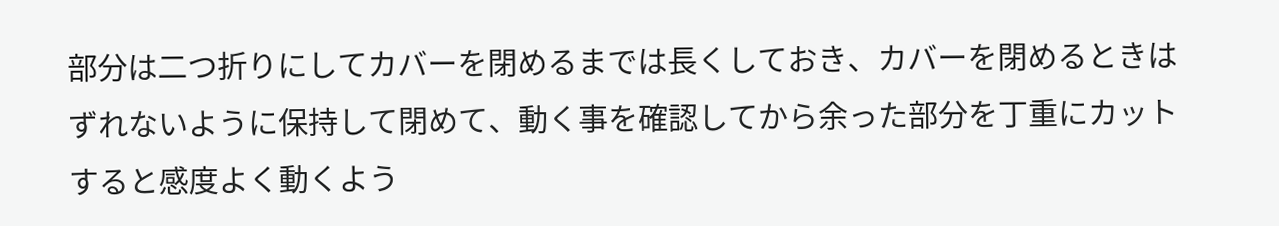部分は二つ折りにしてカバーを閉めるまでは長くしておき、カバーを閉めるときはずれないように保持して閉めて、動く事を確認してから余った部分を丁重にカットすると感度よく動くよう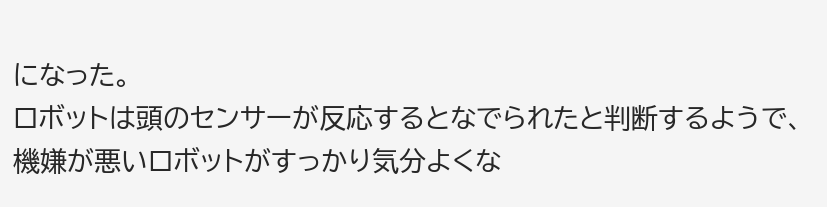になった。
ロボットは頭のセンサーが反応するとなでられたと判断するようで、機嫌が悪いロボットがすっかり気分よくな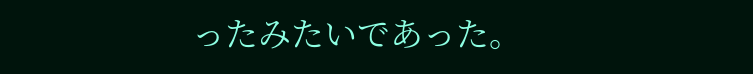ったみたいであった。